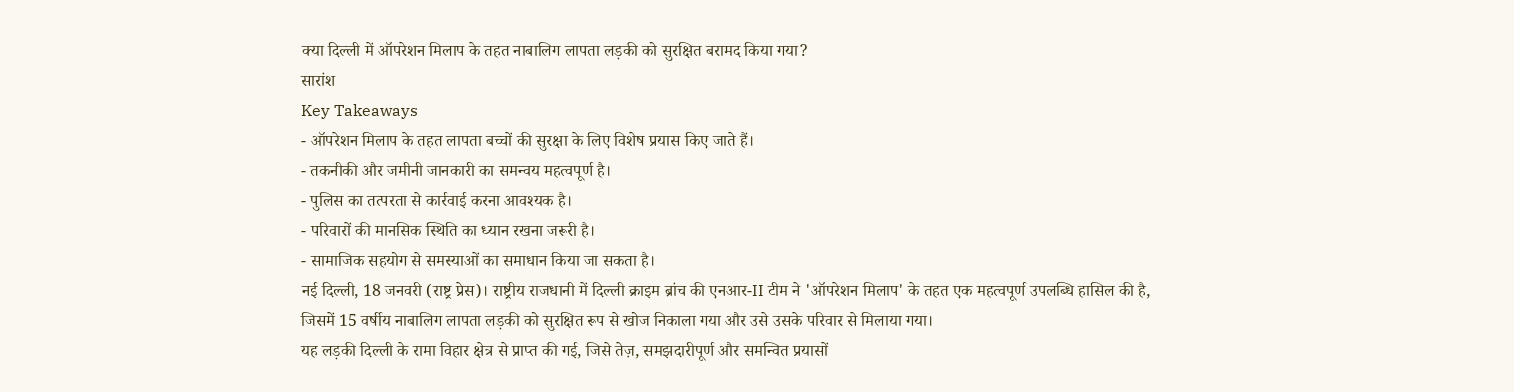क्या दिल्ली में ऑपरेशन मिलाप के तहत नाबालिग लापता लड़की को सुरक्षित बरामद किया गया?
सारांश
Key Takeaways
- ऑपरेशन मिलाप के तहत लापता बच्चों की सुरक्षा के लिए विशेष प्रयास किए जाते हैं।
- तकनीकी और जमीनी जानकारी का समन्वय महत्वपूर्ण है।
- पुलिस का तत्परता से कार्रवाई करना आवश्यक है।
- परिवारों की मानसिक स्थिति का ध्यान रखना जरूरी है।
- सामाजिक सहयोग से समस्याओं का समाधान किया जा सकता है।
नई दिल्ली, 18 जनवरी (राष्ट्र प्रेस)। राष्ट्रीय राजधानी में दिल्ली क्राइम ब्रांच की एनआर-II टीम ने 'ऑपरेशन मिलाप' के तहत एक महत्वपूर्ण उपलब्धि हासिल की है, जिसमें 15 वर्षीय नाबालिग लापता लड़की को सुरक्षित रूप से खोज निकाला गया और उसे उसके परिवार से मिलाया गया।
यह लड़की दिल्ली के रामा विहार क्षेत्र से प्राप्त की गई, जिसे तेज़, समझदारीपूर्ण और समन्वित प्रयासों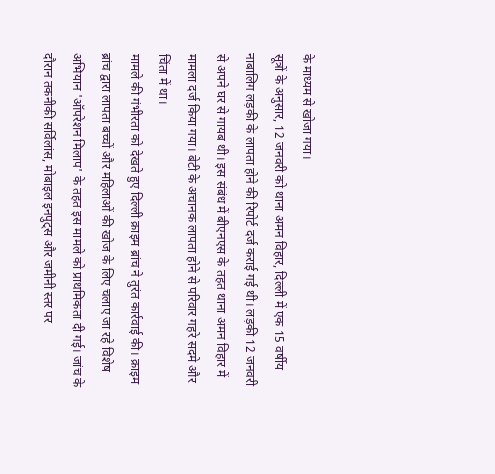के माध्यम से खोजा गया।
सूत्रों के अनुसार, 12 जनवरी को थाना अमन विहार, दिल्ली में एक 15 वर्षीय नाबालिग लड़की के लापता होने की रिपोर्ट दर्ज कराई गई थी। लड़की 12 जनवरी से अपने घर से गायब थी। इस संबंध में बीएनएस के तहत थाना अमन विहार में मामला दर्ज किया गया। बेटी के अचानक लापता होने से परिवार गहरे सदमे और चिंता में था।
मामले की गंभीरता को देखते हुए दिल्ली क्राइम ब्रांच ने तुरंत कार्रवाई की। क्राइम ब्रांच द्वारा लापता बच्चों और महिलाओं की खोज के लिए चलाए जा रहे विशेष अभियान 'ऑपरेशन मिलाप' के तहत इस मामले को प्राथमिकता दी गई। जांच के दौरान तकनीकी सर्विलांस, मोबाइल इनपुट्स और जमीनी स्तर पर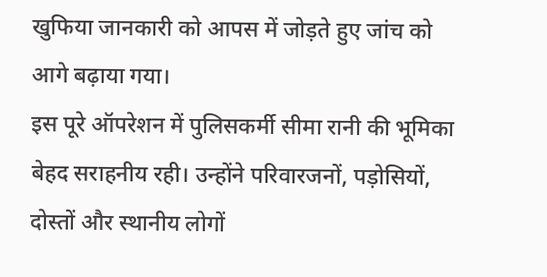खुफिया जानकारी को आपस में जोड़ते हुए जांच को आगे बढ़ाया गया।
इस पूरे ऑपरेशन में पुलिसकर्मी सीमा रानी की भूमिका बेहद सराहनीय रही। उन्होंने परिवारजनों, पड़ोसियों, दोस्तों और स्थानीय लोगों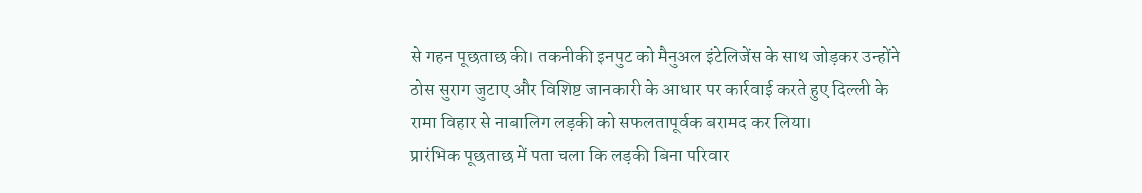से गहन पूछताछ की। तकनीकी इनपुट को मैनुअल इंटेलिजेंस के साथ जोड़कर उन्होंने ठोस सुराग जुटाए और विशिष्ट जानकारी के आधार पर कार्रवाई करते हुए दिल्ली के रामा विहार से नाबालिग लड़की को सफलतापूर्वक बरामद कर लिया।
प्रारंभिक पूछताछ में पता चला कि लड़की बिना परिवार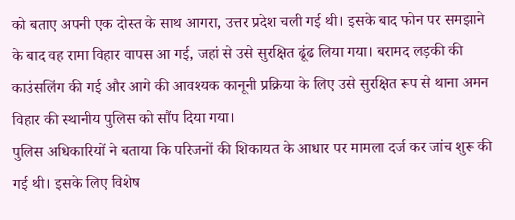को बताए अपनी एक दोस्त के साथ आगरा, उत्तर प्रदेश चली गई थी। इसके बाद फोन पर समझाने के बाद वह रामा विहार वापस आ गई, जहां से उसे सुरक्षित ढूंढ लिया गया। बरामद लड़की की काउंसलिंग की गई और आगे की आवश्यक कानूनी प्रक्रिया के लिए उसे सुरक्षित रूप से थाना अमन विहार की स्थानीय पुलिस को सौंप दिया गया।
पुलिस अधिकारियों ने बताया कि परिजनों की शिकायत के आधार पर मामला दर्ज कर जांच शुरू की गई थी। इसके लिए विशेष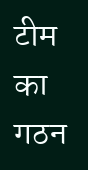टीम का गठन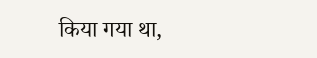किया गया था,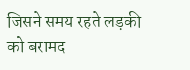जिसने समय रहते लड़की को बरामद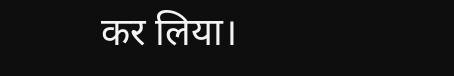कर लिया।